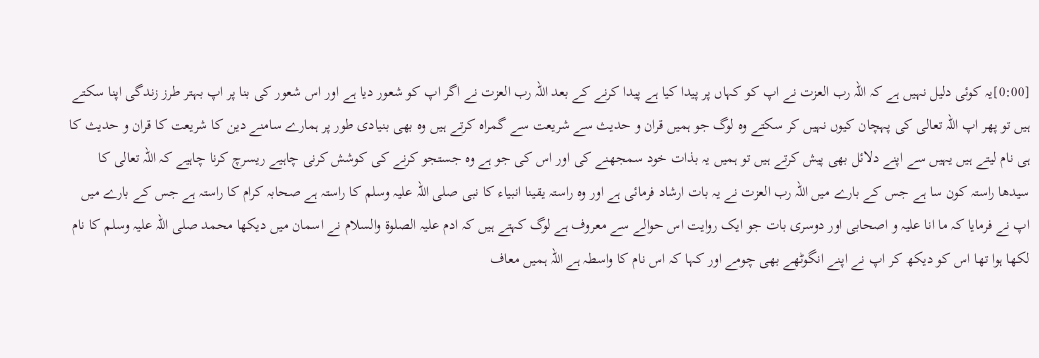[0:00]یہ کوئی دلیل نہیں ہے کہ اللہ رب العزت نے اپ کو کہاں پر پیدا کیا ہے پیدا کرنے کے بعد اللہ رب العزت نے اگر اپ کو شعور دیا ہے اور اس شعور کی بنا پر اپ بہتر طرز زندگی اپنا سکتے ہیں تو پھر اپ اللہ تعالی کی پہچان کیوں نہیں کر سکتے وہ لوگ جو ہمیں قران و حدیث سے شریعت سے گمراہ کرتے ہیں وہ بھی بنیادی طور پر ہمارے سامنے دین کا شریعت کا قران و حدیث کا ہی نام لیتے ہیں یہیں سے اپنے دلائل بھی پیش کرتے ہیں تو ہمیں یہ بذات خود سمجھنے کی اور اس کی جو ہے وہ جستجو کرنے کی کوشش کرنی چاہیے ریسرچ کرنا چاہیے کہ اللہ تعالی کا سیدھا راستہ کون سا ہے جس کے بارے میں اللہ رب العزت نے یہ بات ارشاد فرمائی ہے اور وہ راستہ یقینا انبیاء کا نبی صلی اللہ علیہ وسلم کا راستہ ہے صحابہ کرام کا راستہ ہے جس کے بارے میں اپ نے فرمایا کہ ما انا علیہ و اصحابی اور دوسری بات جو ایک روایت اس حوالے سے معروف ہے لوگ کہتے ہیں کہ ادم علیہ الصلوۃ والسلام نے اسمان میں دیکھا محمد صلی اللہ علیہ وسلم کا نام لکھا ہوا تھا اس کو دیکھ کر اپ نے اپنے انگوٹھے بھی چومے اور کہا کہ اس نام کا واسطہ ہے اللہ ہمیں معاف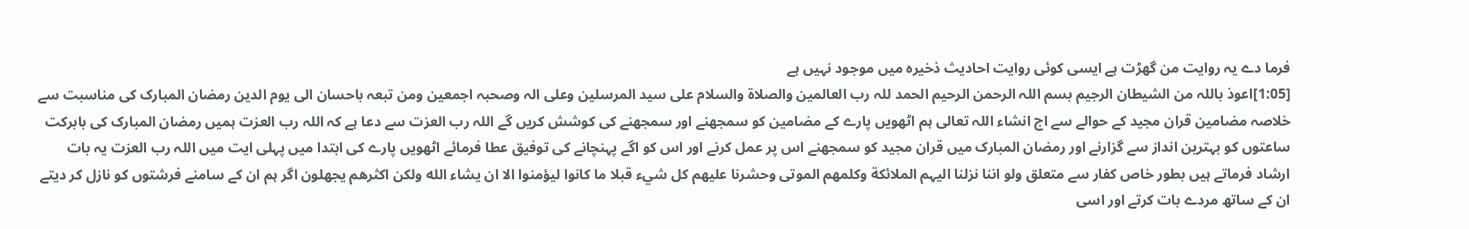فرما دے یہ روایت من گھڑت ہے ایسی کوئی روایت احادیث ذخیرہ میں موجود نہیں ہے
[1:05]اعوذ باللہ من الشیطان الرجیم بسم اللہ الرحمن الرحیم الحمد للہ رب العالمین والصلاۃ والسلام علی سید المرسلین وعلی الہ وصحبہ اجمعین ومن تبعہ باحسان الی یوم الدین رمضان المبارک کی مناسبت سے خلاصہ مضامین قران مجید کے حوالے سے اج انشاء اللہ تعالی ہم اٹھویں پارے کے مضامین کو سمجھنے اور سمجھنے کی کوشش کریں گے اللہ رب العزت سے دعا ہے کہ اللہ رب العزت ہمیں رمضان المبارک کی بابرکت ساعتوں کو بہترین انداز سے گزارنے اور رمضان المبارک میں قران مجید کو سمجھنے اس پر عمل کرنے اور اس کو اگے پہنچانے کی توفیق عطا فرمائے اٹھویں پارے کی ابتدا میں پہلی ایت میں اللہ رب العزت یہ بات ارشاد فرماتے ہیں بطور خاص کفار سے متعلق ولو اننا نزلنا الیہم الملائکة وكلمهم الموتی وحشرنا عليهم كل شيء قبلا ما كانوا ليؤمنوا الا ان يشاء الله ولكن اكثرهم يجهلون اگر ہم ان کے سامنے فرشتوں کو نازل کر دیتے ان کے ساتھ مردے بات کرتے اور اسی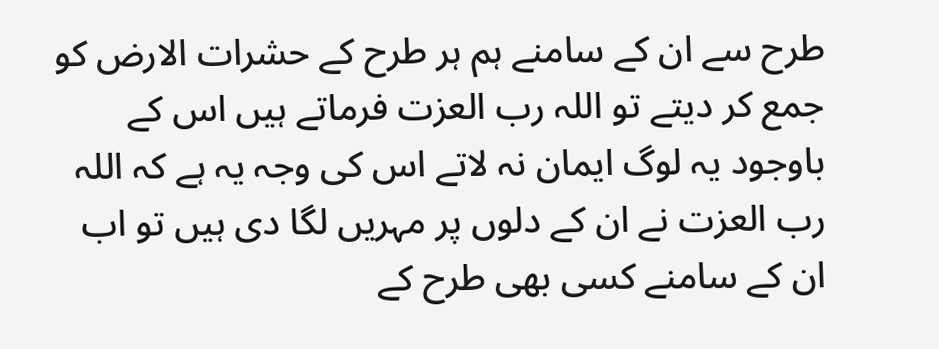طرح سے ان کے سامنے ہم ہر طرح کے حشرات الارض کو جمع کر دیتے تو اللہ رب العزت فرماتے ہیں اس کے باوجود یہ لوگ ایمان نہ لاتے اس کی وجہ یہ ہے کہ اللہ رب العزت نے ان کے دلوں پر مہریں لگا دی ہیں تو اب ان کے سامنے کسی بھی طرح کے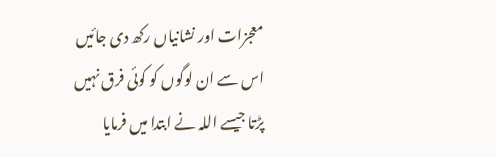معجزات اور نشانیاں رکھ دی جائیں اس سے ان لوگوں کو کوئی فرق نہیں پڑتا جیسے اللہ نے ابتدا میں فرمایا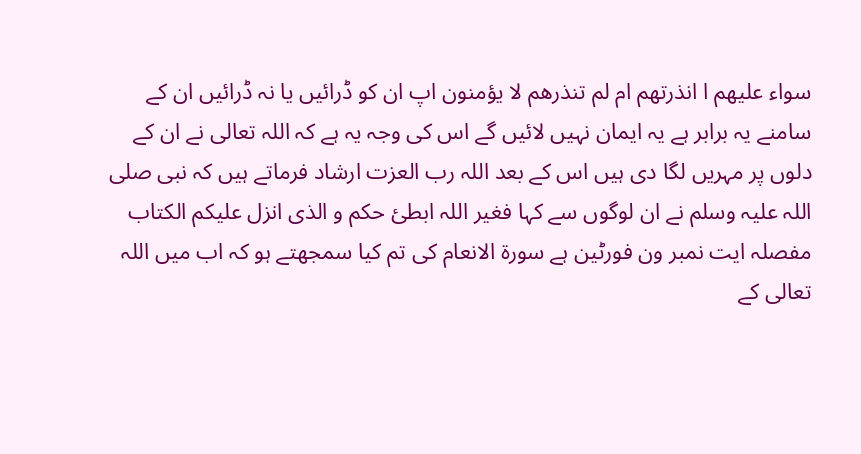سواء عليهم ا انذرتهم ام لم تنذرهم لا یؤمنون اپ ان کو ڈرائیں یا نہ ڈرائیں ان کے سامنے یہ برابر ہے یہ ایمان نہیں لائیں گے اس کی وجہ یہ ہے کہ اللہ تعالی نے ان کے دلوں پر مہریں لگا دی ہیں اس کے بعد اللہ رب العزت ارشاد فرماتے ہیں کہ نبی صلی اللہ علیہ وسلم نے ان لوگوں سے کہا فغیر اللہ ابطئ حکم و الذی انزل علیکم الکتاب مفصلہ ایت نمبر ون فورٹین ہے سورۃ الانعام کی تم کیا سمجھتے ہو کہ اب میں اللہ تعالی کے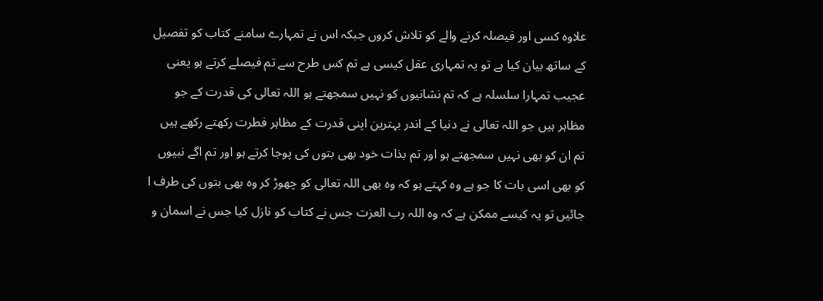علاوہ کسی اور فیصلہ کرنے والے کو تلاش کروں جبکہ اس نے تمہارے سامنے کتاب کو تفصیل کے ساتھ بیان کیا ہے تو یہ تمہاری عقل کیسی ہے تم کس طرح سے تم فیصلے کرتے ہو یعنی عجیب تمہارا سلسلہ ہے کہ تم نشانیوں کو نہیں سمجھتے ہو اللہ تعالی کی قدرت کے جو مظاہر ہیں جو اللہ تعالی نے دنیا کے اندر بہترین اپنی قدرت کے مظاہر فطرت رکھتے رکھے ہیں تم ان کو بھی نہیں سمجھتے ہو اور تم بذات خود بھی بتوں کی پوجا کرتے ہو اور تم اگے نبیوں کو بھی اسی بات کا جو ہے وہ کہتے ہو کہ وہ بھی اللہ تعالی کو چھوڑ کر وہ بھی بتوں کی طرف ا جائیں تو یہ کیسے ممکن ہے کہ وہ اللہ رب العزت جس نے کتاب کو نازل کیا جس نے اسمان و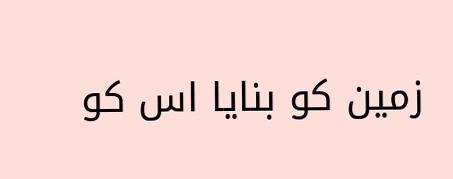زمین کو بنایا اس کو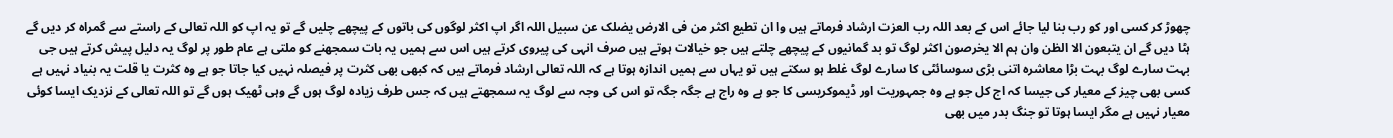چھوڑ کر کسی اور کو رب بنا لیا جائے اس کے بعد اللہ رب العزت ارشاد فرماتے ہیں وا ان تطيع اكثر من فی الارض یضلک عن سبيل اللہ اگر اپ اکثر لوگوں کی باتوں کے پیچھے چلیں گے تو یہ اپ کو اللہ تعالی کے راستے سے گمراہ کر دیں گے ہٹا دیں گے ان یتبعون الا الظن وان ہم الا یخرصون اکثر لوگ تو بد گمانیوں کے پیچھے چلتے ہیں جو خیالات ہوتے ہیں صرف انہی کی پیروی کرتے ہیں اس سے ہمیں یہ بات سمجھنے کو ملتی ہے عام طور پر لوگ یہ دلیل پیش کرتے ہیں جی بہت سارے لوگ بہت بڑا معاشرہ اتنی بڑی سوسائٹی کا سارے لوگ غلط ہو سکتے ہیں تو یہاں سے ہمیں اندازہ ہوتا ہے کہ اللہ تعالی ارشاد فرماتے ہیں کہ کبھی بھی کثرت پر فیصلہ نہیں کیا جاتا جو ہے وہ کثرت یا قلت یہ بنیاد نہیں ہے کسی بھی چیز کے معیار کی جیسا کہ اج کل جو ہے وہ جمہوریت اور ڈیموکریسی کا جو ہے وہ راج ہے جگہ جگہ تو اس کی وجہ سے لوگ یہ سمجھتے ہیں کہ جس طرف زیادہ لوگ ہوں گے وہی ٹھیک ہوں گے تو اللہ تعالی کے نزدیک ایسا کوئی معیار نہیں ہے مگر ایسا ہوتا تو جنگ بدر میں بھی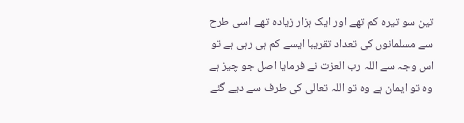تین سو تیرہ کم تھے اور ایک ہزار زیادہ تھے اسی طرح سے مسلمانوں کی تعداد تقریبا ایسے کم ہی رہی ہے تو اس وجہ سے اللہ رب العزت نے فرمایا اصل جو چیز ہے وہ تو ایمان ہے وہ تو اللہ تعالی کی طرف سے دیے گئے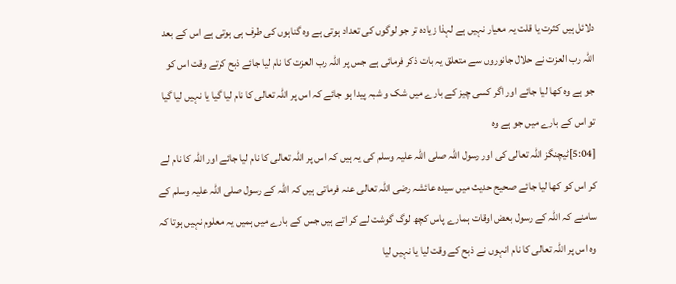دلائل ہیں کثرت یا قلت یہ معیار نہیں ہے لہذا زیادہ تر جو لوگوں کی تعداد ہوتی ہے وہ گناہوں کی طرف ہی ہوتی ہے اس کے بعد اللہ رب العزت نے حلال جانوروں سے متعلق یہ بات ذکر فرمائی ہے جس پر اللہ رب العزت کا نام لیا جائے ذبح کرتے وقت اس کو جو ہے وہ کھا لیا جائے اور اگر کسی چیز کے بارے میں شک و شبہ پیدا ہو جائے کہ اس پر اللہ تعالی کا نام لیا گیا یا نہیں لیا گیا تو اس کے بارے میں جو ہے وہ
[5:04]ٹیچنگز اللہ تعالی کی اور رسول اللہ صلی اللہ علیہ وسلم کی یہ ہیں کہ اس پر اللہ تعالی کا نام لیا جائے اور اللہ کا نام لے کر اس کو کھا لیا جائے صحیح حدیث میں سیدہ عائشہ رضی اللہ تعالی عنہ فرماتی ہیں کہ اللہ کے رسول صلی اللہ علیہ وسلم کے سامنے کہ اللہ کے رسول بعض اوقات ہمارے پاس کچھ لوگ گوشت لے کر اتے ہیں جس کے بارے میں ہمیں یہ معلوم نہیں ہوتا کہ وہ اس پر اللہ تعالی کا نام انہوں نے ذبح کے وقت لیا یا نہیں لیا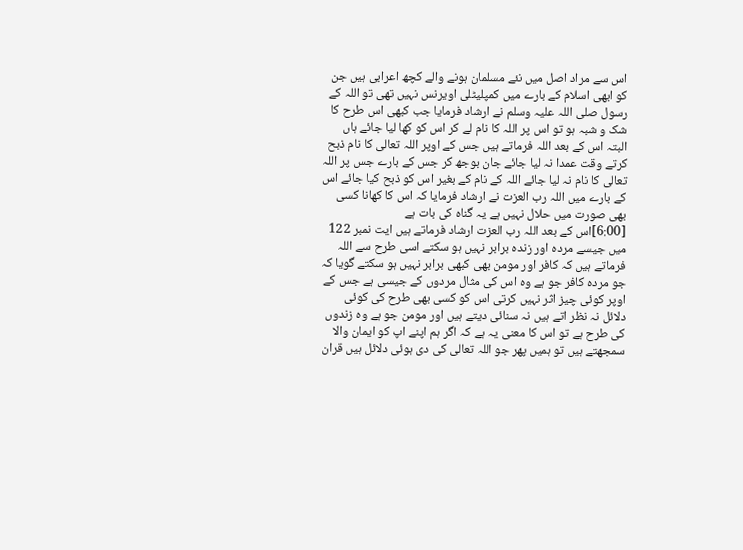اس سے مراد اصل میں نئے مسلمان ہونے والے کچھ اعرابی ہیں جن کو ابھی اسلام کے بارے میں کمپلیٹلی اویرنس نہیں تھی تو اللہ کے رسول صلی اللہ علیہ وسلم نے ارشاد فرمایا جب کبھی اس طرح کا شک و شبہ ہو تو اس پر اللہ کا نام لے کر اس کو کھا لیا جائے ہاں البتہ اس کے بعد اللہ فرماتے ہیں جس کے اوپر اللہ تعالی کا نام ذبح کرتے وقت عمدا نہ لیا جائے جان بوجھ کر جس کے بارے جس پر اللہ تعالی کا نام نہ لیا جائے اللہ کے نام کے بغیر اس کو ذبح کیا جائے اس کے بارے میں اللہ رب العزت نے ارشاد فرمایا کہ اس کا کھانا کسی بھی صورت میں حلال نہیں ہے یہ گناہ کی بات ہے
[6:00]اس کے بعد اللہ رب العزت ارشاد فرماتے ہیں ایت نمبر 122 میں جیسے مردہ اور زندہ برابر نہیں ہو سکتے اسی طرح سے اللہ فرماتے ہیں کہ کافر اور مومن بھی کبھی برابر نہیں ہو سکتے گویا کہ جو مردہ کافر جو ہے وہ اس کی مثال مردوں کے جیسی ہے جس کے اوپر کوئی چیز اثر نہیں کرتی اس کو کسی بھی طرح کی کوئی دلائل نہ نظر اتے ہیں نہ سنائی دیتے ہیں اور مومن جو ہے وہ زندوں کی طرح ہے تو اس کا معنی یہ ہے کہ اگر ہم اپنے اپ کو ایمان والا سمجھتے ہیں تو ہمیں پھر جو اللہ تعالی کی دی ہوئی دلائل ہیں قران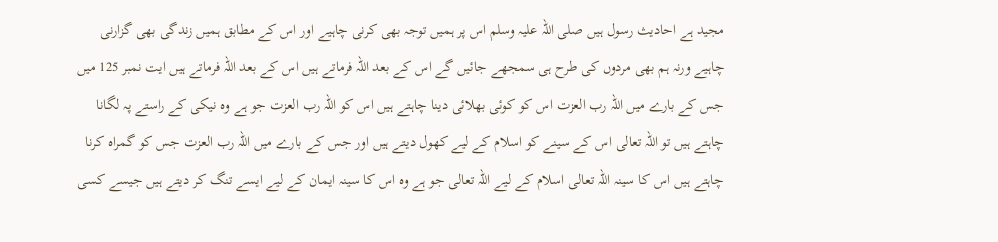مجید ہے احادیث رسول ہیں صلی اللہ علیہ وسلم اس پر ہمیں توجہ بھی کرنی چاہیے اور اس کے مطابق ہمیں زندگی بھی گزارنی چاہیے ورنہ ہم بھی مردوں کی طرح ہی سمجھے جائیں گے اس کے بعد اللہ فرماتے ہیں اس کے بعد اللہ فرماتے ہیں ایت نمبر 125 میں جس کے بارے میں اللہ رب العزت اس کو کوئی بھلائی دینا چاہتے ہیں اس کو اللہ رب العزت جو ہے وہ نیکی کے راستے پہ لگانا چاہتے ہیں تو اللہ تعالی اس کے سینے کو اسلام کے لیے کھول دیتے ہیں اور جس کے بارے میں اللہ رب العزت جس کو گمراہ کرنا چاہتے ہیں اس کا سینہ اللہ تعالی اسلام کے لیے اللہ تعالی جو ہے وہ اس کا سینہ ایمان کے لیے ایسے تنگ کر دیتے ہیں جیسے کسی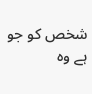شخص کو جو ہے وہ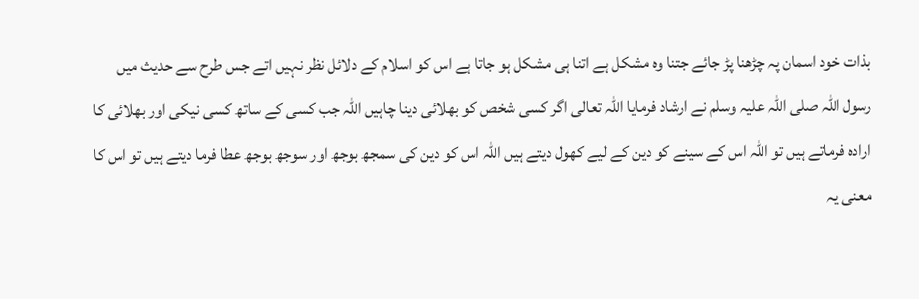بذات خود اسمان پہ چڑھنا پڑ جائے جتنا وہ مشکل ہے اتنا ہی مشکل ہو جاتا ہے اس کو اسلام کے دلائل نظر نہیں اتے جس طرح سے حدیث میں رسول اللہ صلی اللہ علیہ وسلم نے ارشاد فرمایا اللہ تعالی اگر کسی شخص کو بھلائی دینا چاہیں اللہ جب کسی کے ساتھ کسی نیکی اور بھلائی کا ارادہ فرماتے ہیں تو اللہ اس کے سینے کو دین کے لیے کھول دیتے ہیں اللہ اس کو دین کی سمجھ بوجھ اور سوجھ بوجھ عطا فرما دیتے ہیں تو اس کا معنی یہ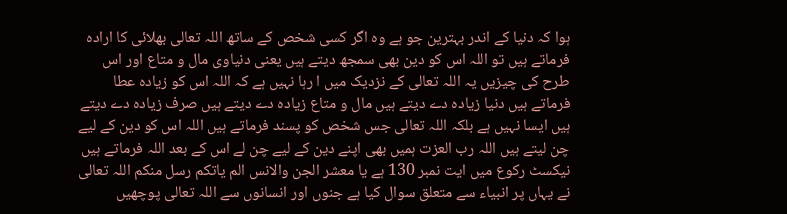ہوا کہ دنیا کے اندر بہترین جو ہے وہ اگر کسی شخص کے ساتھ اللہ تعالی بھلائی کا ارادہ فرماتے ہیں تو اللہ اس کو دین بھی سمجھ دیتے ہیں یعنی دنیاوی مال و متاع اور اس طرح کی چیزیں یہ اللہ تعالی کے نزدیک میں ا رہا نہیں ہے کہ اللہ اس کو زیادہ عطا فرماتے ہیں دنیا زیادہ دے دیتے ہیں مال و متاع زیادہ دے دیتے ہیں صرف زیادہ دے دیتے ہیں ایسا نہیں ہے بلکہ اللہ تعالی جس شخص کو پسند فرماتے ہیں اللہ اس کو دین کے لیے چن لیتے ہیں اللہ رب العزت ہمیں بھی اپنے دین کے لیے چن لے اس کے بعد اللہ فرماتے ہیں نیکسٹ رکوع میں ایت نمبر 130 ہے یا معشر الجن والانس الم ياتكم رسل منكم اللہ تعالی نے یہاں پر انبیاء سے متعلق سوال کیا ہے جنوں اور انسانوں سے اللہ تعالی پوچھیں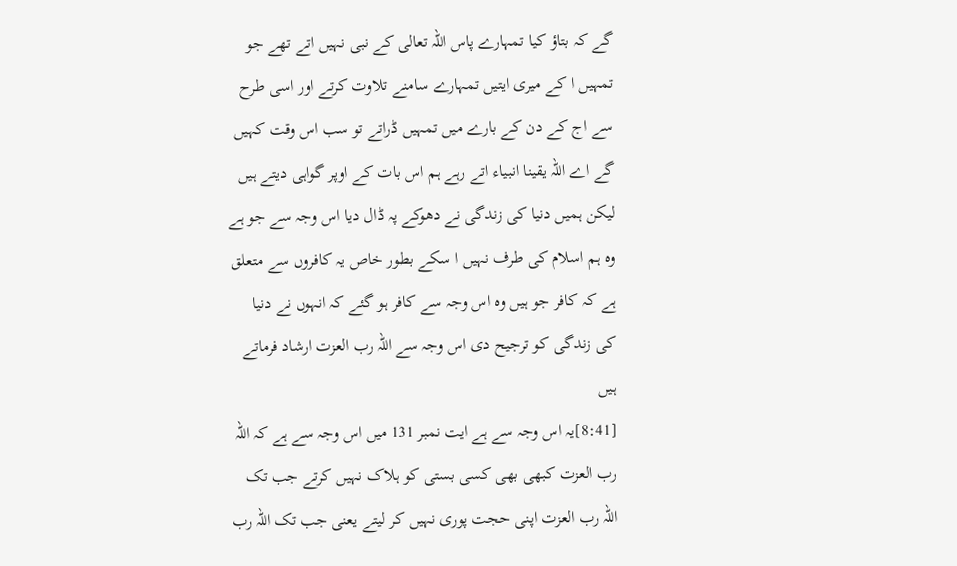گے کہ بتاؤ کیا تمہارے پاس اللہ تعالی کے نبی نہیں اتے تھے جو تمہیں ا کے میری ایتیں تمہارے سامنے تلاوت کرتے اور اسی طرح سے اج کے دن کے بارے میں تمہیں ڈراتے تو سب اس وقت کہیں گے اے اللہ یقینا انبیاء اتے رہے ہم اس بات کے اوپر گواہی دیتے ہیں لیکن ہمیں دنیا کی زندگی نے دھوکے پہ ڈال دیا اس وجہ سے جو ہے وہ ہم اسلام کی طرف نہیں ا سکے بطور خاص یہ کافروں سے متعلق ہے کہ کافر جو ہیں وہ اس وجہ سے کافر ہو گئے کہ انہوں نے دنیا کی زندگی کو ترجیح دی اس وجہ سے اللہ رب العزت ارشاد فرماتے ہیں
[8:41]یہ اس وجہ سے ہے ایت نمبر 131 میں اس وجہ سے ہے کہ اللہ رب العزت کبھی بھی کسی بستی کو ہلاک نہیں کرتے جب تک اللہ رب العزت اپنی حجت پوری نہیں کر لیتے یعنی جب تک اللہ رب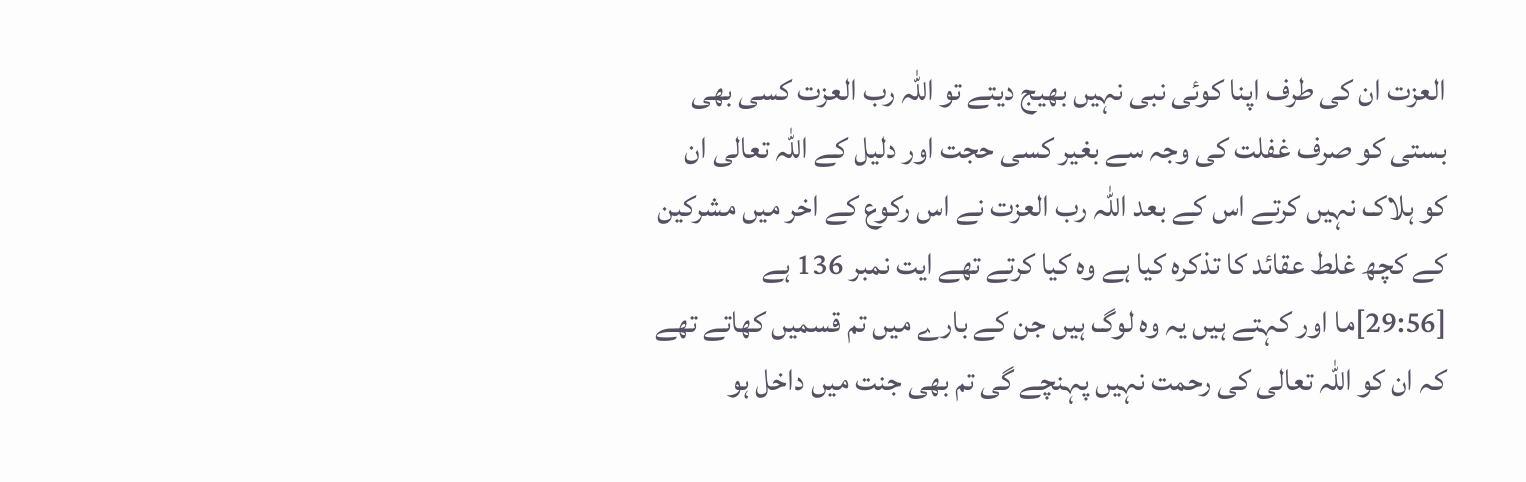العزت ان کی طرف اپنا کوئی نبی نہیں بھیج دیتے تو اللہ رب العزت کسی بھی بستی کو صرف غفلت کی وجہ سے بغیر کسی حجت اور دلیل کے اللہ تعالی ان کو ہلاک نہیں کرتے اس کے بعد اللہ رب العزت نے اس رکوع کے اخر میں مشرکین کے کچھ غلط عقائد کا تذکرہ کیا ہے وہ کیا کرتے تھے ایت نمبر 136 ہے
[29:56]ما اور کہتے ہیں یہ وہ لوگ ہیں جن کے بارے میں تم قسمیں کھاتے تھے کہ ان کو اللہ تعالی کی رحمت نہیں پہنچے گی تم بھی جنت میں داخل ہو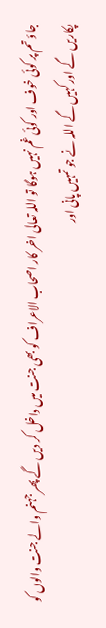جاؤ تم پر کوئی خوف اور کوئی غم نہیں ہوگا تو اللہ تعالی اخر کار اصحاب الاعراف کو بھی جنت میں داخل کر دیں گے پھر جہنم والے جنت والوں کو پکاریں گے اور کہیں گے اللہ نے جو تمہیں پانی اور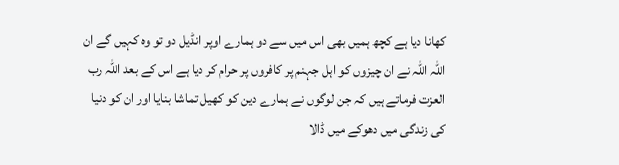کھانا دیا ہے کچھ ہمیں بھی اس میں سے دو ہمارے اوپر انڈیل دو تو وہ کہیں گے ان اللہ اللہ نے ان چیزوں کو اہل جہنم پر کافروں پر حرام کر دیا ہے اس کے بعد اللہ رب العزت فرماتے ہیں کہ جن لوگوں نے ہمارے دین کو کھیل تماشا بنایا اور ان کو دنیا کی زندگی میں دھوکے میں ڈالا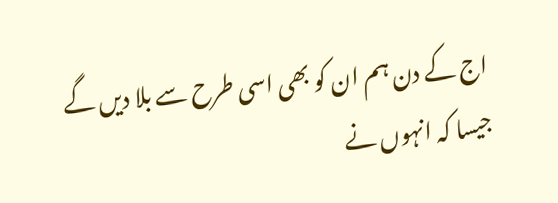اج کے دن ہم ان کو بھی اسی طرح سے بلا دیں گے جیسا کہ انہوں نے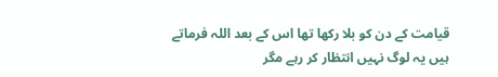قیامت کے دن کو بلا رکھا تھا اس کے بعد اللہ فرماتے ہیں یہ لوگ نہیں انتظار کر رہے مگر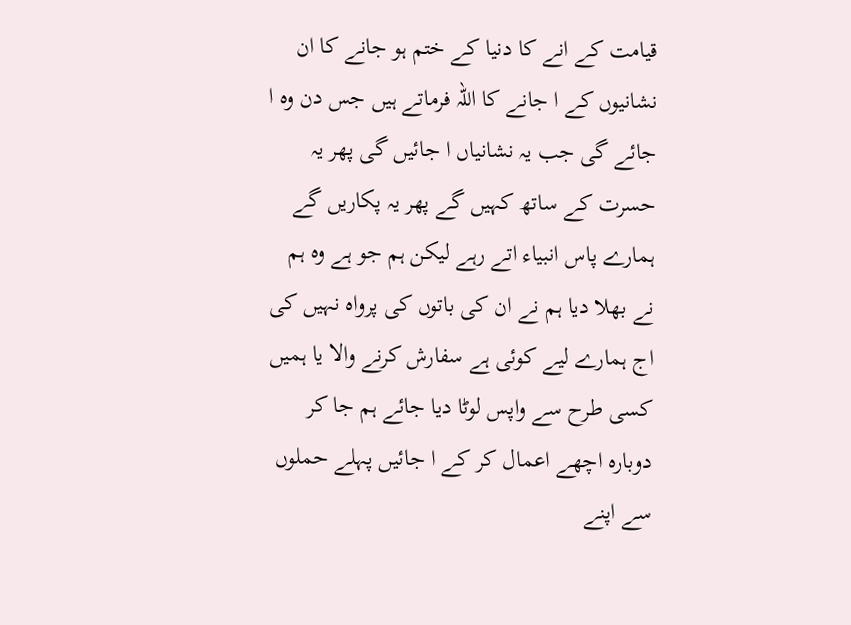قیامت کے انے کا دنیا کے ختم ہو جانے کا ان نشانیوں کے ا جانے کا اللہ فرماتے ہیں جس دن وہ ا جائے گی جب یہ نشانیاں ا جائیں گی پھر یہ حسرت کے ساتھ کہیں گے پھر یہ پکاریں گے ہمارے پاس انبیاء اتے رہے لیکن ہم جو ہے وہ ہم نے بھلا دیا ہم نے ان کی باتوں کی پرواہ نہیں کی اج ہمارے لیے کوئی ہے سفارش کرنے والا یا ہمیں کسی طرح سے واپس لوٹا دیا جائے ہم جا کر دوبارہ اچھے اعمال کر کے ا جائیں پہلے حملوں سے اپنے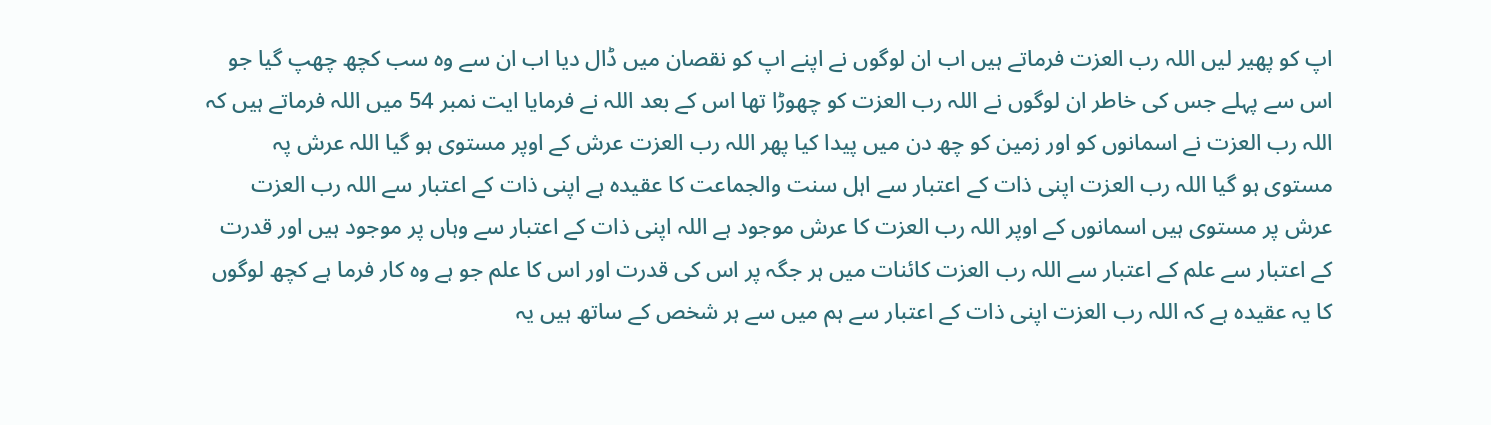اپ کو پھیر لیں اللہ رب العزت فرماتے ہیں اب ان لوگوں نے اپنے اپ کو نقصان میں ڈال دیا اب ان سے وہ سب کچھ چھپ گیا جو اس سے پہلے جس کی خاطر ان لوگوں نے اللہ رب العزت کو چھوڑا تھا اس کے بعد اللہ نے فرمایا ایت نمبر 54 میں اللہ فرماتے ہیں کہ اللہ رب العزت نے اسمانوں کو اور زمین کو چھ دن میں پیدا کیا پھر اللہ رب العزت عرش کے اوپر مستوی ہو گیا اللہ عرش پہ مستوی ہو گیا اللہ رب العزت اپنی ذات کے اعتبار سے اہل سنت والجماعت کا عقیدہ ہے اپنی ذات کے اعتبار سے اللہ رب العزت عرش پر مستوی ہیں اسمانوں کے اوپر اللہ رب العزت کا عرش موجود ہے اللہ اپنی ذات کے اعتبار سے وہاں پر موجود ہیں اور قدرت کے اعتبار سے علم کے اعتبار سے اللہ رب العزت کائنات میں ہر جگہ پر اس کی قدرت اور اس کا علم جو ہے وہ کار فرما ہے کچھ لوگوں کا یہ عقیدہ ہے کہ اللہ رب العزت اپنی ذات کے اعتبار سے ہم میں سے ہر شخص کے ساتھ ہیں یہ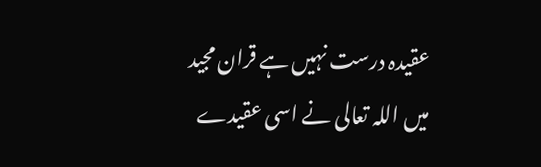عقیدہ درست نہیں ہے قران مجید میں اللہ تعالی نے اسی عقیدے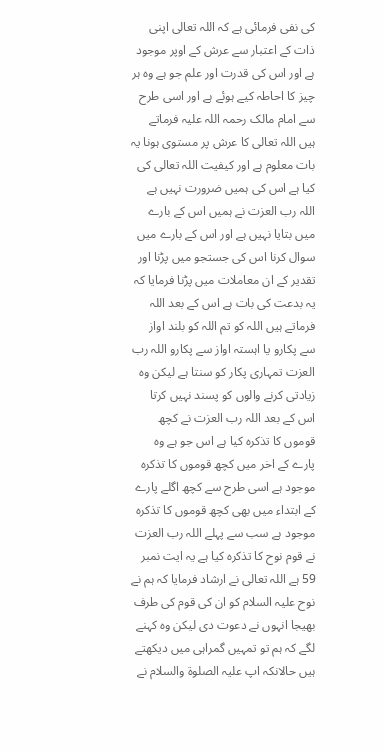کی نفی فرمائی ہے کہ اللہ تعالی اپنی ذات کے اعتبار سے عرش کے اوپر موجود ہے اور اس کی قدرت اور علم جو ہے وہ ہر چیز کا احاطہ کیے ہوئے ہے اور اسی طرح سے امام مالک رحمہ اللہ علیہ فرماتے ہیں اللہ تعالی کا عرش پر مستوی ہونا یہ بات معلوم ہے اور کیفیت اللہ تعالی کی کیا ہے اس کی ہمیں ضرورت نہیں ہے اللہ رب العزت نے ہمیں اس کے بارے میں بتایا نہیں ہے اور اس کے بارے میں سوال کرنا اس کی جستجو میں پڑنا اور تقدیر کے ان معاملات میں پڑنا فرمایا کہ یہ بدعت کی بات ہے اس کے بعد اللہ فرماتے ہیں اللہ کو تم اللہ کو بلند اواز سے پکارو یا اہستہ اواز سے پکارو اللہ رب العزت تمہاری پکار کو سنتا ہے لیکن وہ زیادتی کرنے والوں کو پسند نہیں کرتا اس کے بعد اللہ رب العزت نے کچھ قوموں کا تذکرہ کیا ہے اس جو ہے وہ پارے کے اخر میں کچھ قوموں کا تذکرہ موجود ہے اسی طرح سے کچھ اگلے پارے کے ابتداء میں بھی کچھ قوموں کا تذکرہ موجود ہے سب سے پہلے اللہ رب العزت نے قوم نوح کا تذکرہ کیا ہے یہ ایت نمبر 59 ہے اللہ تعالی نے ارشاد فرمایا کہ ہم نے نوح علیہ السلام کو ان کی قوم کی طرف بھیجا انہوں نے دعوت دی لیکن وہ کہنے لگے کہ ہم تو تمہیں گمراہی میں دیکھتے ہیں حالانکہ اپ علیہ الصلوۃ والسلام نے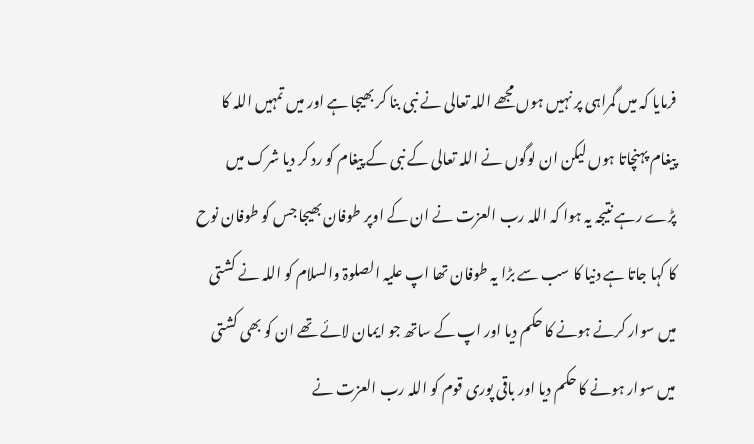فرمایا کہ میں گمراہی پر نہیں ہوں مجھے اللہ تعالی نے نبی بنا کر بھیجا ہے اور میں تمہیں اللہ کا پیغام پہنچاتا ہوں لیکن ان لوگوں نے اللہ تعالی کے نبی کے پیغام کو رد کر دیا شرک میں پڑے رہے نتیجہ یہ ہوا کہ اللہ رب العزت نے ان کے اوپر طوفان بھیجا جس کو طوفان نوح کا کہا جاتا ہے دنیا کا سب سے بڑا یہ طوفان تھا اپ علیہ الصلوۃ والسلام کو اللہ نے کشتی میں سوار کرنے ہونے کا حکم دیا اور اپ کے ساتھ جو ایمان لائے تھے ان کو بھی کشتی میں سوار ہونے کا حکم دیا اور باقی پوری قوم کو اللہ رب العزت نے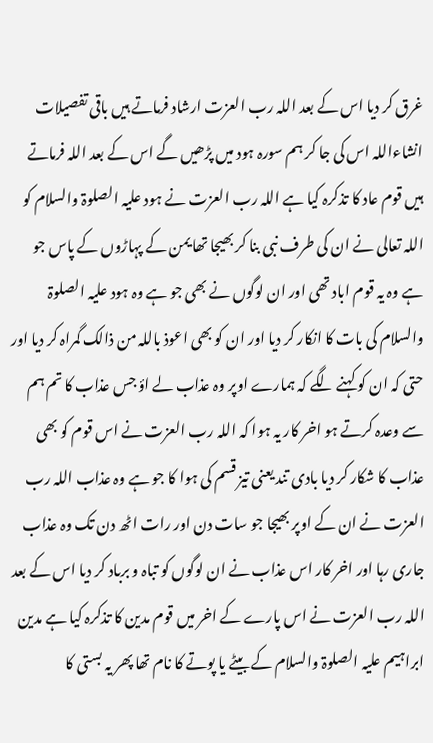غرق کر دیا اس کے بعد اللہ رب العزت ارشاد فرماتے ہیں باقی تفصیلات انشاءاللہ اس کی جا کر ہم سورہ ہود میں پڑھیں گے اس کے بعد اللہ فرماتے ہیں قوم عاد کا تذکرہ کیا ہے اللہ رب العزت نے ہود علیہ الصلوۃ والسلام کو اللہ تعالی نے ان کی طرف نبی بنا کر بھیجا تھا یمن کے پہاڑوں کے پاس جو ہے وہ یہ قوم اباد تھی اور ان لوگوں نے بھی جو ہے وہ ہود علیہ الصلوۃ والسلام کی بات کا انکار کر دیا اور ان کو بھی اعوذ باللہ من ذالک گمراہ کر دیا اور حتی کہ ان کو کہنے لگے کہ ہمارے اوپر وہ عذاب لے اؤ جس عذاب کا تم ہم سے وعدہ کرتے ہو اخر کار یہ ہوا کہ اللہ رب العزت نے اس قوم کو بھی عذاب کا شکار کر دیا بادی تند یعنی تیز قسم کی ہوا کا جو ہے وہ عذاب اللہ رب العزت نے ان کے اوپر بھیجا جو سات دن اور رات اٹھ دن تک وہ عذاب جاری رہا اور اخر کار اس عذاب نے ان لوگوں کو تباہ و برباد کر دیا اس کے بعد اللہ رب العزت نے اس پارے کے اخر میں قوم مدین کا تذکرہ کیا ہے مدین ابراہیم علیہ الصلوۃ والسلام کے بیٹے یا پوتے کا نام تھا پھر یہ بستی کا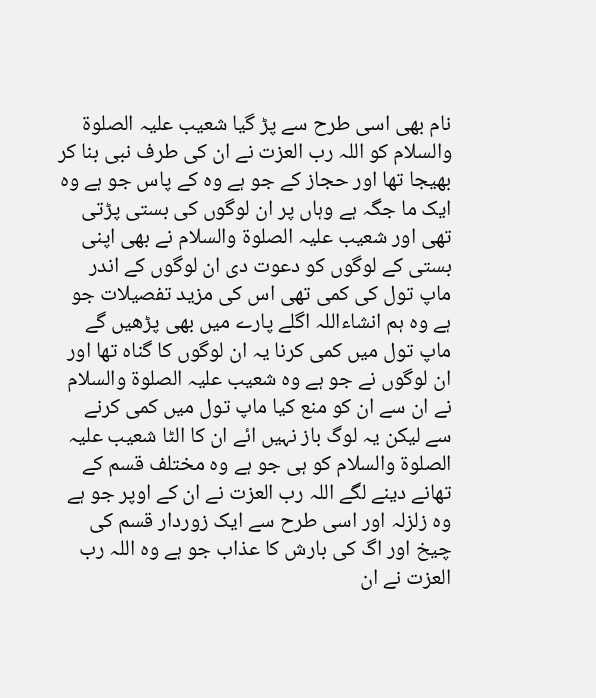نام بھی اسی طرح سے پڑ گیا شعیب علیہ الصلوۃ والسلام کو اللہ رب العزت نے ان کی طرف نبی بنا کر بھیجا تھا اور حجاز کے جو ہے وہ کے پاس جو ہے وہ ایک ما جگہ ہے وہاں پر ان لوگوں کی بستی پڑتی تھی اور شعیب علیہ الصلوۃ والسلام نے بھی اپنی بستی کے لوگوں کو دعوت دی ان لوگوں کے اندر ماپ تول کی کمی تھی اس کی مزید تفصیلات جو ہے وہ ہم انشاءاللہ اگلے پارے میں بھی پڑھیں گے ماپ تول میں کمی کرنا یہ ان لوگوں کا گناہ تھا اور ان لوگوں نے جو ہے وہ شعیب علیہ الصلوۃ والسلام نے ان سے ان کو منع کیا ماپ تول میں کمی کرنے سے لیکن یہ لوگ باز نہیں ائے ان کا الٹا شعیب علیہ الصلوۃ والسلام کو ہی جو ہے وہ مختلف قسم کے تھانے دینے لگے اللہ رب العزت نے ان کے اوپر جو ہے وہ زلزلہ اور اسی طرح سے ایک زوردار قسم کی چیخ اور اگ کی بارش کا عذاب جو ہے وہ اللہ رب العزت نے ان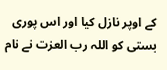کے اوپر نازل کیا اور اس پوری بستی کو اللہ رب العزت نے نام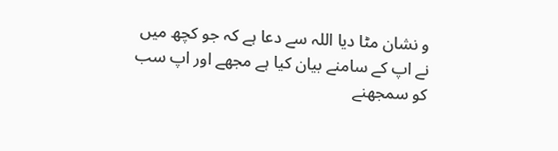و نشان مٹا دیا اللہ سے دعا ہے کہ جو کچھ میں نے اپ کے سامنے بیان کیا ہے مجھے اور اپ سب کو سمجھنے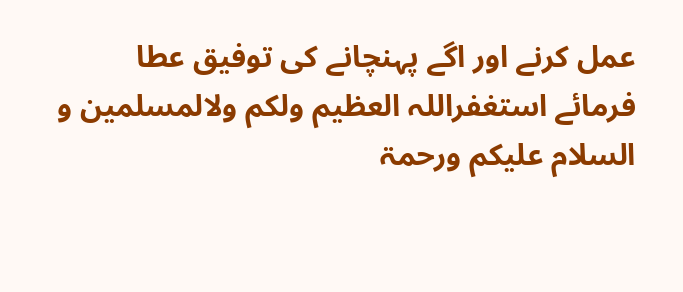عمل کرنے اور اگے پہنچانے کی توفیق عطا فرمائے استغفراللہ العظیم ولکم ولالمسلمین و السلام علیکم ورحمۃ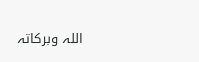اللہ وبرکاتہ